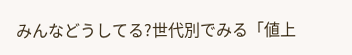みんなどうしてる?世代別でみる「値上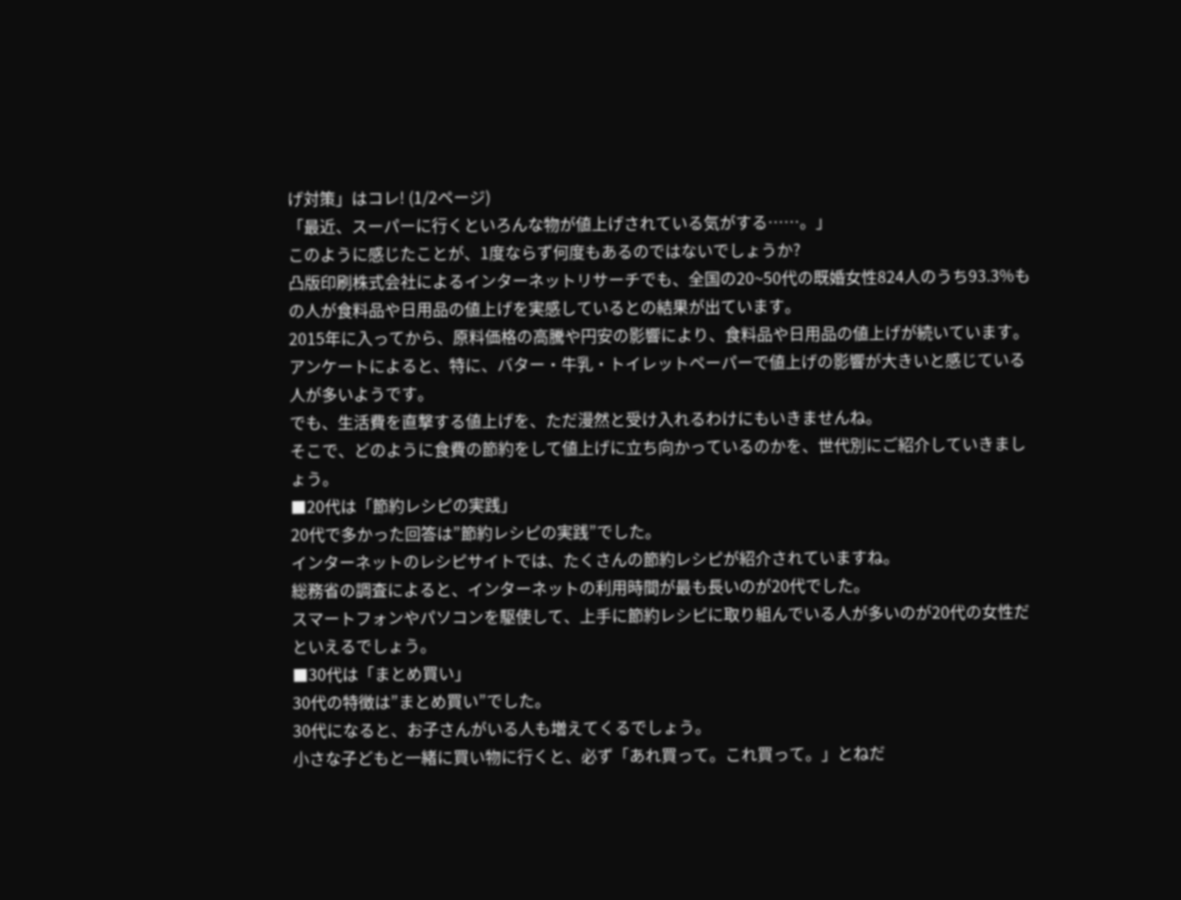げ対策」はコレ! (1/2ページ)
「最近、スーパーに行くといろんな物が値上げされている気がする……。」
このように感じたことが、1度ならず何度もあるのではないでしょうか?
凸版印刷株式会社によるインターネットリサーチでも、全国の20~50代の既婚女性824人のうち93.3%もの人が食料品や日用品の値上げを実感しているとの結果が出ています。
2015年に入ってから、原料価格の高騰や円安の影響により、食料品や日用品の値上げが続いています。
アンケートによると、特に、バター・牛乳・トイレットペーパーで値上げの影響が大きいと感じている人が多いようです。
でも、生活費を直撃する値上げを、ただ漫然と受け入れるわけにもいきませんね。
そこで、どのように食費の節約をして値上げに立ち向かっているのかを、世代別にご紹介していきましょう。
■20代は「節約レシピの実践」
20代で多かった回答は”節約レシピの実践”でした。
インターネットのレシピサイトでは、たくさんの節約レシピが紹介されていますね。
総務省の調査によると、インターネットの利用時間が最も長いのが20代でした。
スマートフォンやパソコンを駆使して、上手に節約レシピに取り組んでいる人が多いのが20代の女性だといえるでしょう。
■30代は「まとめ買い」
30代の特徴は”まとめ買い”でした。
30代になると、お子さんがいる人も増えてくるでしょう。
小さな子どもと一緒に買い物に行くと、必ず「あれ買って。これ買って。」とねだ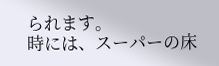られます。
時には、スーパーの床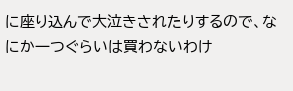に座り込んで大泣きされたりするので、なにか一つぐらいは買わないわけ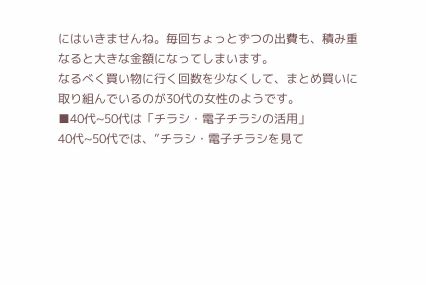にはいきませんね。毎回ちょっとずつの出費も、積み重なると大きな金額になってしまいます。
なるべく買い物に行く回数を少なくして、まとめ買いに取り組んでいるのが30代の女性のようです。
■40代~50代は「チラシ・電子チラシの活用」
40代~50代では、”チラシ・電子チラシを見て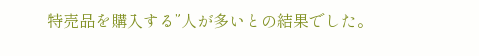特売品を購入する”人が多いとの結果でした。